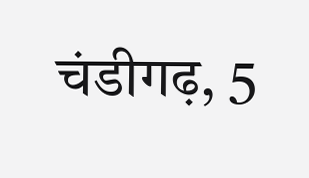चंडीगढ़, 5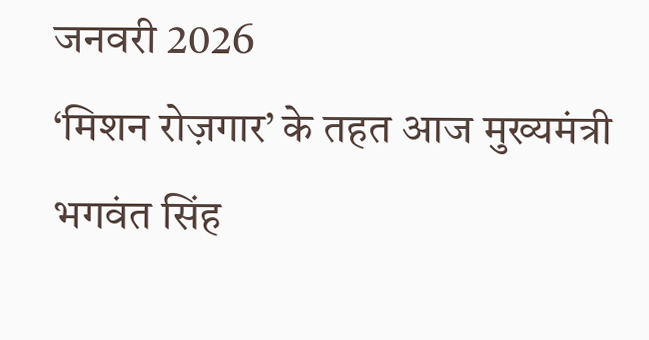जनवरी 2026
‘मिशन रोज़गार’ के तहत आज मुख्यमंत्री भगवंत सिंह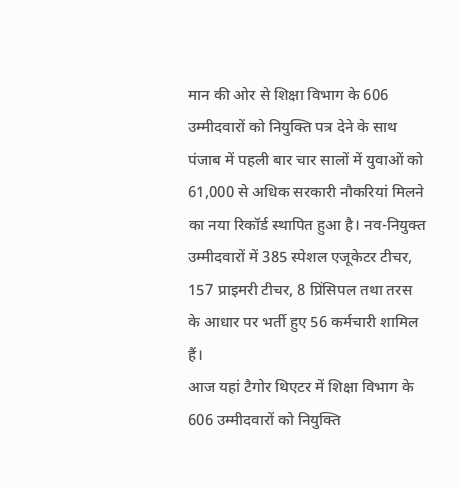मान की ओर से शिक्षा विभाग के 606 उम्मीदवारों को नियुक्ति पत्र देने के साथ पंजाब में पहली बार चार सालों में युवाओं को 61,000 से अधिक सरकारी नौकरियां मिलने का नया रिकॉर्ड स्थापित हुआ है। नव-नियुक्त उम्मीदवारों में 385 स्पेशल एजूकेटर टीचर, 157 प्राइमरी टीचर, 8 प्रिंसिपल तथा तरस के आधार पर भर्ती हुए 56 कर्मचारी शामिल हैं।
आज यहां टैगोर थिएटर में शिक्षा विभाग के 606 उम्मीदवारों को नियुक्ति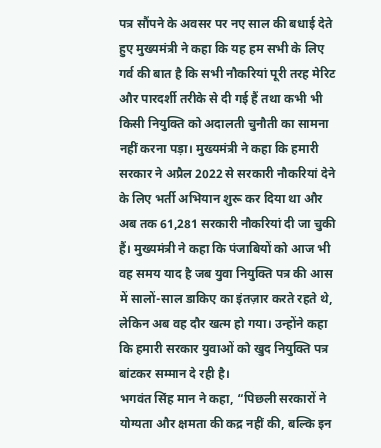पत्र सौंपने के अवसर पर नए साल की बधाई देते हुए मुख्यमंत्री ने कहा कि यह हम सभी के लिए गर्व की बात है कि सभी नौकरियां पूरी तरह मेरिट और पारदर्शी तरीके से दी गई हैं तथा कभी भी किसी नियुक्ति को अदालती चुनौती का सामना नहीं करना पड़ा। मुख्यमंत्री ने कहा कि हमारी सरकार ने अप्रैल 2022 से सरकारी नौकरियां देने के लिए भर्ती अभियान शुरू कर दिया था और अब तक 61,281 सरकारी नौकरियां दी जा चुकी हैं। मुख्यमंत्री ने कहा कि पंजाबियों को आज भी वह समय याद है जब युवा नियुक्ति पत्र की आस में सालों-साल डाकिए का इंतज़ार करते रहते थे, लेकिन अब वह दौर खत्म हो गया। उन्होंने कहा कि हमारी सरकार युवाओं को खुद नियुक्ति पत्र बांटकर सम्मान दे रही है।
भगवंत सिंह मान ने कहा, “पिछली सरकारों ने योग्यता और क्षमता की कद्र नहीं की, बल्कि इन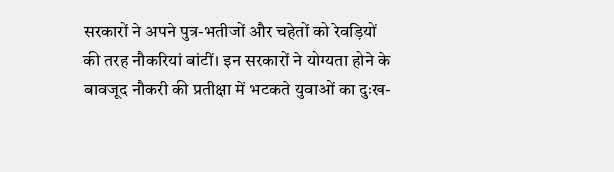सरकारों ने अपने पुत्र-भतीजों और चहेतों को रेवड़ियों की तरह नौकरियां बांटीं। इन सरकारों ने योग्यता होने के बावजूद नौकरी की प्रतीक्षा में भटकते युवाओं का दुःख-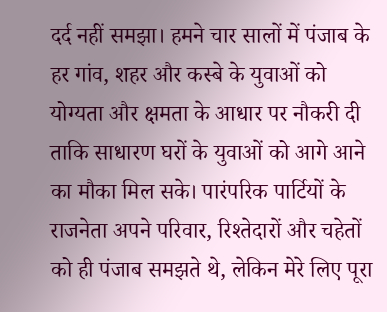दर्द नहीं समझा। हमने चार सालों में पंजाब के हर गांव, शहर और कस्बे के युवाओं को योग्यता और क्षमता के आधार पर नौकरी दी ताकि साधारण घरों के युवाओं को आगे आने का मौका मिल सके। पारंपरिक पार्टियों के राजनेता अपने परिवार, रिश्तेदारों और चहेतों को ही पंजाब समझते थे, लेकिन मेरे लिए पूरा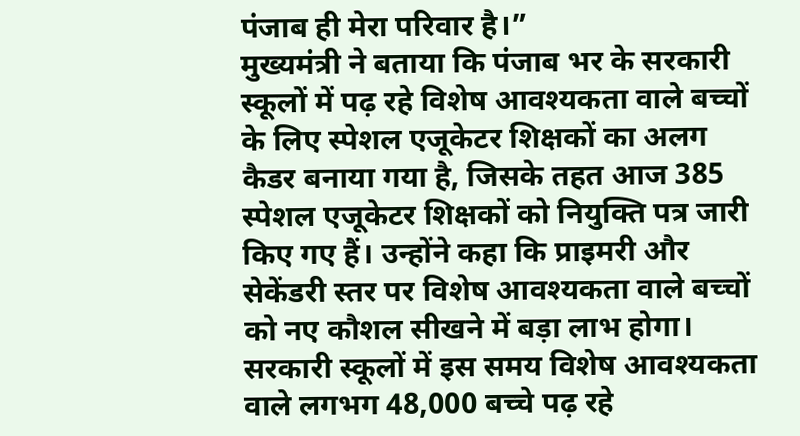पंजाब ही मेरा परिवार है।”
मुख्यमंत्री ने बताया कि पंजाब भर के सरकारी स्कूलों में पढ़ रहे विशेष आवश्यकता वाले बच्चों के लिए स्पेशल एजूकेटर शिक्षकों का अलग कैडर बनाया गया है, जिसके तहत आज 385 स्पेशल एजूकेटर शिक्षकों को नियुक्ति पत्र जारी किए गए हैं। उन्होंने कहा कि प्राइमरी और सेकेंडरी स्तर पर विशेष आवश्यकता वाले बच्चों को नए कौशल सीखने में बड़ा लाभ होगा। सरकारी स्कूलों में इस समय विशेष आवश्यकता वाले लगभग 48,000 बच्चे पढ़ रहे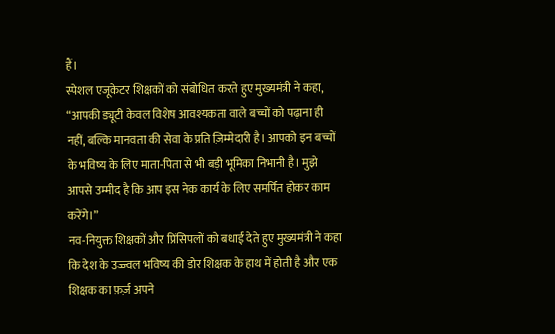हैं।
स्पेशल एजूकेटर शिक्षकों को संबोधित करते हुए मुख्यमंत्री ने कहा, “आपकी ड्यूटी केवल विशेष आवश्यकता वाले बच्चों को पढ़ाना ही नहीं, बल्कि मानवता की सेवा के प्रति ज़िम्मेदारी है। आपको इन बच्चों के भविष्य के लिए माता-पिता से भी बड़ी भूमिका निभानी है। मुझे आपसे उम्मीद है कि आप इस नेक कार्य के लिए समर्पित होकर काम करेंगे।”
नव-नियुक्त शिक्षकों और प्रिंसिपलों को बधाई देते हुए मुख्यमंत्री ने कहा कि देश के उज्ज्वल भविष्य की डोर शिक्षक के हाथ में होती है और एक शिक्षक का फ़र्ज़ अपने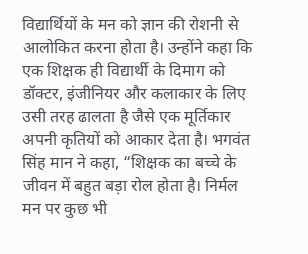विद्यार्थियों के मन को ज्ञान की रोशनी से आलोकित करना होता है। उन्होंने कहा कि एक शिक्षक ही विद्यार्थी के दिमाग को डॉक्टर, इंजीनियर और कलाकार के लिए उसी तरह ढालता है जैसे एक मूर्तिकार अपनी कृतियों को आकार देता है। भगवंत सिंह मान ने कहा, “शिक्षक का बच्चे के जीवन में बहुत बड़ा रोल होता है। निर्मल मन पर कुछ भी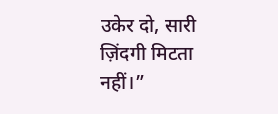उकेर दो, सारी ज़िंदगी मिटता नहीं।”